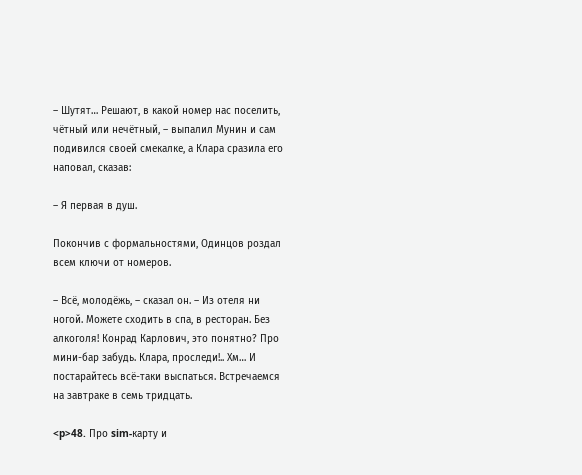– Шутят… Решают, в какой номер нас поселить, чётный или нечётный, – выпалил Мунин и сам подивился своей смекалке, а Клара сразила его наповал, сказав:

– Я первая в душ.

Покончив с формальностями, Одинцов роздал всем ключи от номеров.

– Всё, молодёжь, – сказал он. – Из отеля ни ногой. Можете сходить в спа, в ресторан. Без алкоголя! Конрад Карлович, это понятно? Про мини-бар забудь. Клара, проследи!.. Хм… И постарайтесь всё-таки выспаться. Встречаемся на завтраке в семь тридцать.

<p>48. Про sim-карту и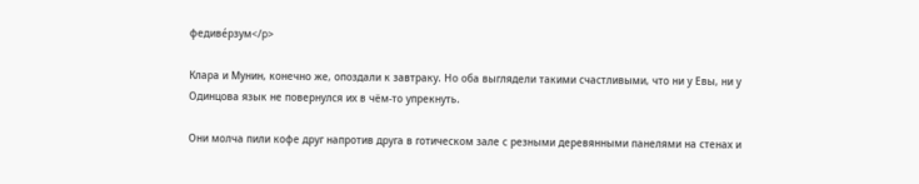федивéрзум</p>

Клара и Мунин, конечно же, опоздали к завтраку. Но оба выглядели такими счастливыми, что ни у Евы, ни у Одинцова язык не повернулся их в чём-то упрекнуть.

Они молча пили кофе друг напротив друга в готическом зале с резными деревянными панелями на стенах и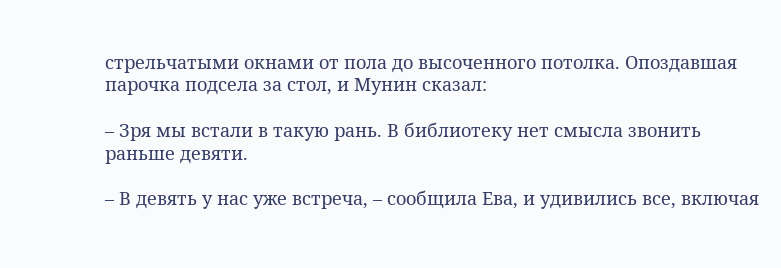стрельчатыми окнами от пола до высоченного потолка. Опоздавшая парочка подсела за стол, и Мунин сказал:

– Зря мы встали в такую рань. В библиотеку нет смысла звонить раньше девяти.

– В девять у нас уже встреча, – сообщила Ева, и удивились все, включая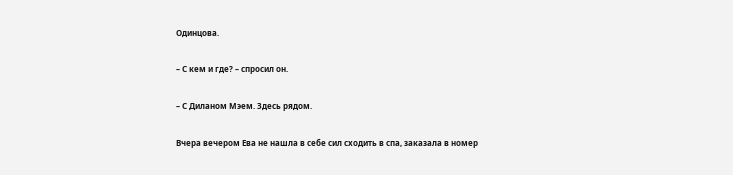Одинцова.

– С кем и где? – спросил он.

– С Диланом Мэем. Здесь рядом.

Вчера вечером Ева не нашла в себе сил сходить в спа, заказала в номер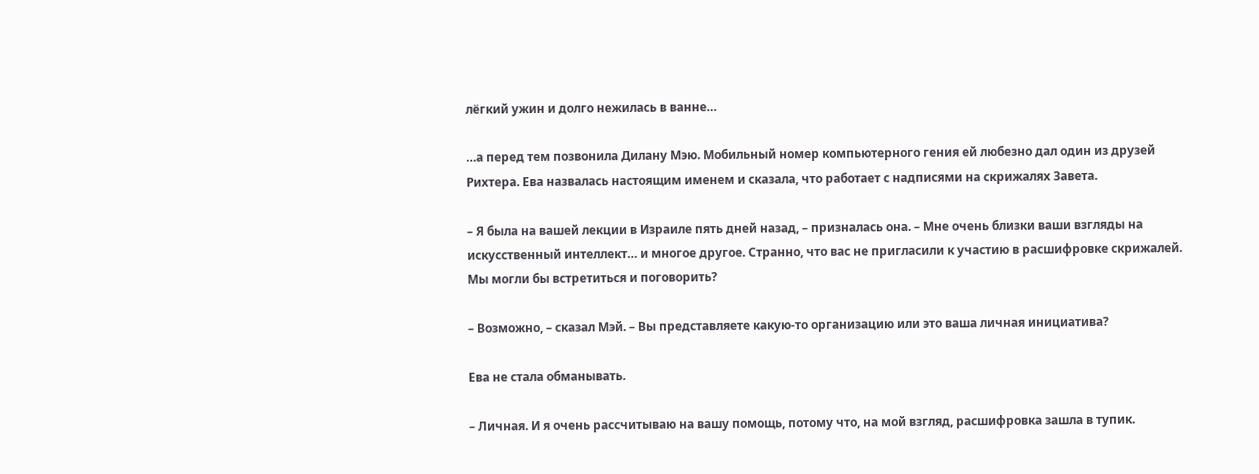лёгкий ужин и долго нежилась в ванне…

…а перед тем позвонила Дилану Мэю. Мобильный номер компьютерного гения ей любезно дал один из друзей Рихтера. Ева назвалась настоящим именем и сказала, что работает с надписями на скрижалях Завета.

– Я была на вашей лекции в Израиле пять дней назад, – призналась она. – Мне очень близки ваши взгляды на искусственный интеллект… и многое другое. Странно, что вас не пригласили к участию в расшифровке скрижалей. Мы могли бы встретиться и поговорить?

– Возможно, – сказал Мэй. – Вы представляете какую-то организацию или это ваша личная инициатива?

Ева не стала обманывать.

– Личная. И я очень рассчитываю на вашу помощь, потому что, на мой взгляд, расшифровка зашла в тупик.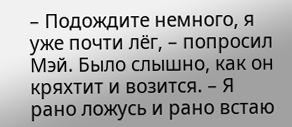– Подождите немного, я уже почти лёг, – попросил Мэй. Было слышно, как он кряхтит и возится. – Я рано ложусь и рано встаю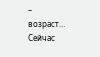– возраст… Сейчас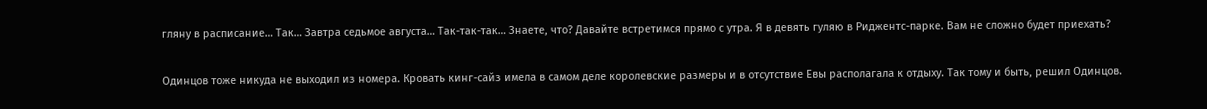гляну в расписание… Так… Завтра седьмое августа… Так-так-так… Знаете, что? Давайте встретимся прямо с утра. Я в девять гуляю в Риджентс-парке. Вам не сложно будет приехать?

Одинцов тоже никуда не выходил из номера. Кровать кинг-сайз имела в самом деле королевские размеры и в отсутствие Евы располагала к отдыху. Так тому и быть, решил Одинцов.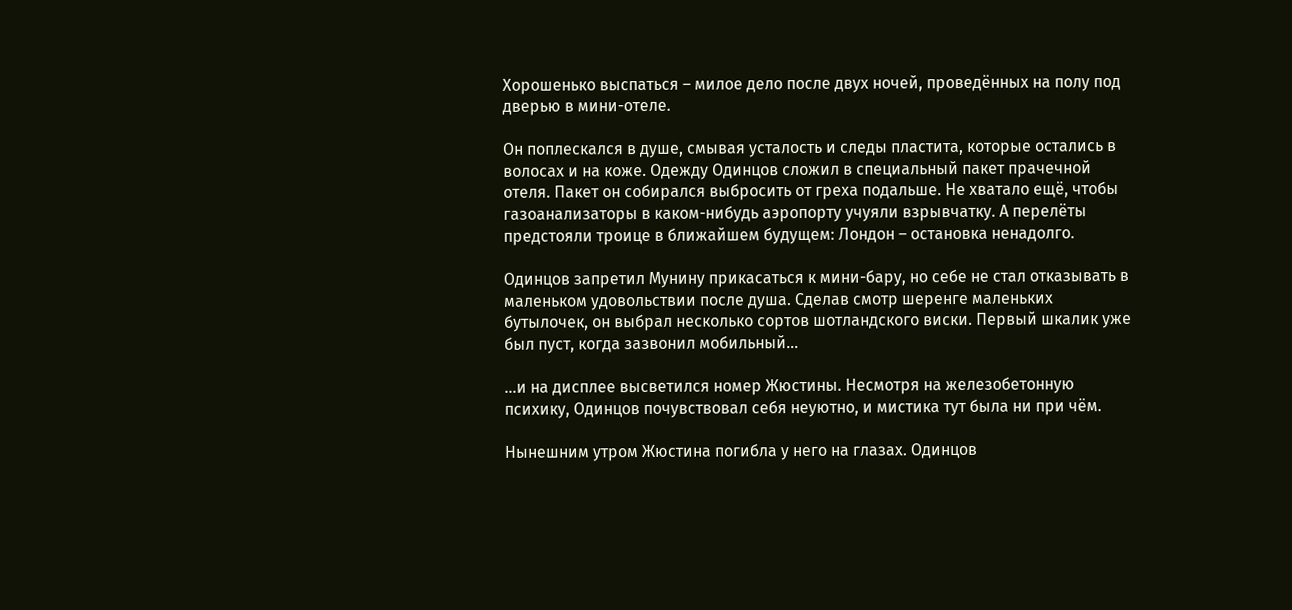Хорошенько выспаться – милое дело после двух ночей, проведённых на полу под дверью в мини-отеле.

Он поплескался в душе, смывая усталость и следы пластита, которые остались в волосах и на коже. Одежду Одинцов сложил в специальный пакет прачечной отеля. Пакет он собирался выбросить от греха подальше. Не хватало ещё, чтобы газоанализаторы в каком-нибудь аэропорту учуяли взрывчатку. А перелёты предстояли троице в ближайшем будущем: Лондон – остановка ненадолго.

Одинцов запретил Мунину прикасаться к мини-бару, но себе не стал отказывать в маленьком удовольствии после душа. Сделав смотр шеренге маленьких бутылочек, он выбрал несколько сортов шотландского виски. Первый шкалик уже был пуст, когда зазвонил мобильный…

…и на дисплее высветился номер Жюстины. Несмотря на железобетонную психику, Одинцов почувствовал себя неуютно, и мистика тут была ни при чём.

Нынешним утром Жюстина погибла у него на глазах. Одинцов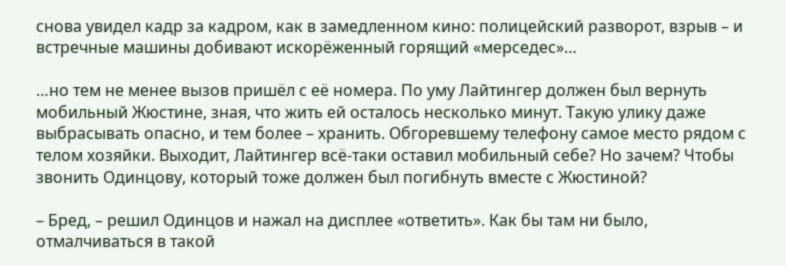снова увидел кадр за кадром, как в замедленном кино: полицейский разворот, взрыв – и встречные машины добивают искорёженный горящий «мерседес»…

…но тем не менее вызов пришёл с её номера. По уму Лайтингер должен был вернуть мобильный Жюстине, зная, что жить ей осталось несколько минут. Такую улику даже выбрасывать опасно, и тем более – хранить. Обгоревшему телефону самое место рядом с телом хозяйки. Выходит, Лайтингер всё-таки оставил мобильный себе? Но зачем? Чтобы звонить Одинцову, который тоже должен был погибнуть вместе с Жюстиной?

– Бред, – решил Одинцов и нажал на дисплее «ответить». Как бы там ни было, отмалчиваться в такой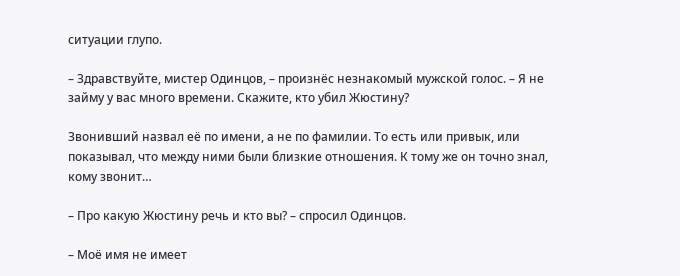ситуации глупо.

– Здравствуйте, мистер Одинцов, – произнёс незнакомый мужской голос. – Я не займу у вас много времени. Скажите, кто убил Жюстину?

Звонивший назвал её по имени, а не по фамилии. То есть или привык, или показывал, что между ними были близкие отношения. К тому же он точно знал, кому звонит…

– Про какую Жюстину речь и кто вы? – спросил Одинцов.

– Моё имя не имеет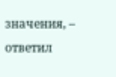значения, – ответил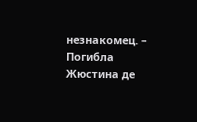незнакомец. – Погибла Жюстина де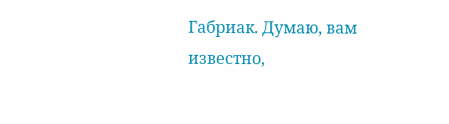Габриак. Думаю, вам известно,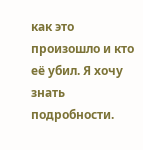как это произошло и кто её убил. Я хочу знать подробности.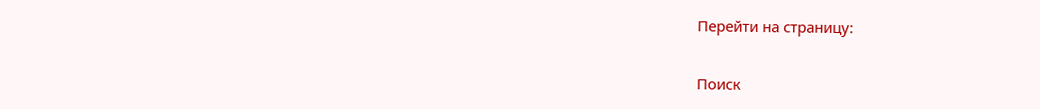Перейти на страницу:

Поиск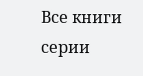Все книги серии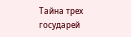Тайна трех государей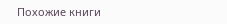Похожие книги